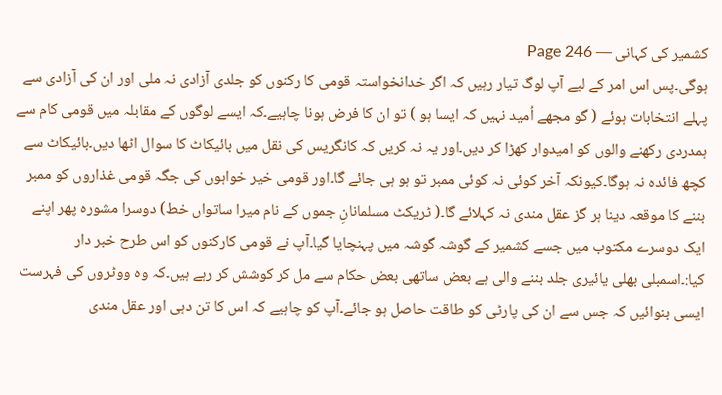کشمیر کی کہانی — Page 246
ہوگی۔پس اس امر کے لیے آپ لوگ تیار رہیں کہ اگر خدانخواستہ قومی کا رکنوں کو جلدی آزادی نہ ملی اور ان کی آزادی سے پہلے انتخابات ہوئے ( گو مجھے اُمید نہیں کہ ایسا ہو ) تو ان کا فرض ہونا چاہیے۔کہ ایسے لوگوں کے مقابلہ میں قومی کام سے ہمدردی رکھنے والوں کو امیدوار کھڑا کر دیں۔اور یہ نہ کریں کہ کانگریس کی نقل میں بائیکاٹ کا سوال اٹھا دیں۔بائیکاٹ سے کچھ فائدہ نہ ہوگا۔کیونکہ آخر کوئی نہ کوئی ممبر تو ہو ہی جائے گا۔اور قومی خیر خواہوں کی جگہ قومی غذاروں کو ممبر بننے کا موقعہ دینا ہر گز عقل مندی نہ کہلائے گا۔( ٹریکٹ مسلمانانِ جموں کے نام میرا ساتواں خط) دوسرا مشورہ پھر اپنے ایک دوسرے مکتوب میں جسے کشمیر کے گوشہ گوشہ میں پہنچایا گیا۔آپ نے قومی کارکنوں کو اس طرح خبر دار کیا:۔اسمبلی بھلی یائیری جلد بننے والی ہے بعض ساتھی بعض حکام سے مل کر کوشش کر رہے ہیں۔کہ وہ ووٹروں کی فہرست ایسی بنوائیں کہ جس سے ان کی پارٹی کو طاقت حاصل ہو جائے۔آپ کو چاہیے کہ اس کا تن دہی اور عقل مندی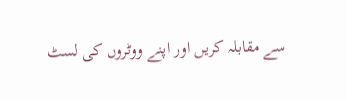سے مقابلہ کریں اور اپنے ووٹروں کی لسٹ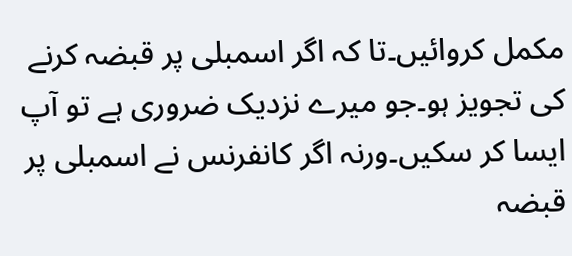مکمل کروائیں۔تا کہ اگر اسمبلی پر قبضہ کرنے کی تجویز ہو۔جو میرے نزدیک ضروری ہے تو آپ ایسا کر سکیں۔ورنہ اگر کانفرنس نے اسمبلی پر قبضہ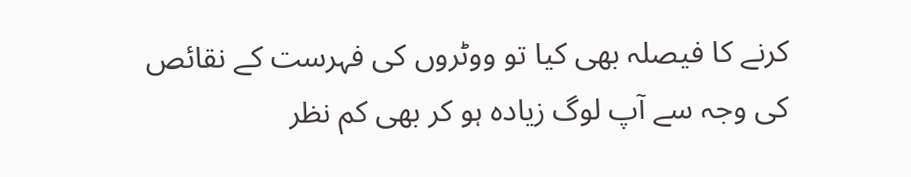کرنے کا فیصلہ بھی کیا تو ووٹروں کی فہرست کے نقائص کی وجہ سے آپ لوگ زیادہ ہو کر بھی کم نظر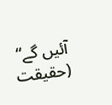آئیں گے“ (حقیقت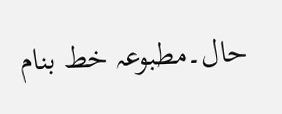حال۔مطبوعہ خط بنام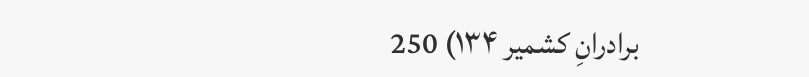برادرانِ کشمیر ۱۳۴) 250